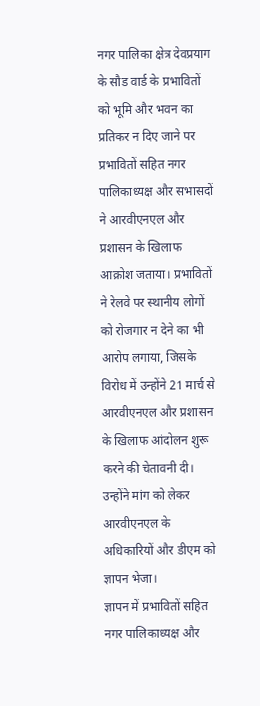नगर पालिका क्षेत्र देवप्रयाग के सौड वार्ड के प्रभावितों को भूमि और भवन का प्रतिकर न दिए जाने पर प्रभावितों सहित नगर पालिकाध्यक्ष और सभासदों ने आरवीएनएल और प्रशासन के खिलाफ आक्रोश जताया। प्रभावितों ने रेलवे पर स्थानीय लोगों को रोजगार न देने का भी आरोप लगाया, जिसके विरोध में उन्होंने 21 मार्च से आरवीएनएल और प्रशासन के खिलाफ आंदोलन शुरू करने की चेतावनी दी। उन्होंने मांग को लेकर आरवीएनएल के अधिकारियों और डीएम को ज्ञापन भेजा।
ज्ञापन में प्रभावितों सहित नगर पालिकाध्यक्ष और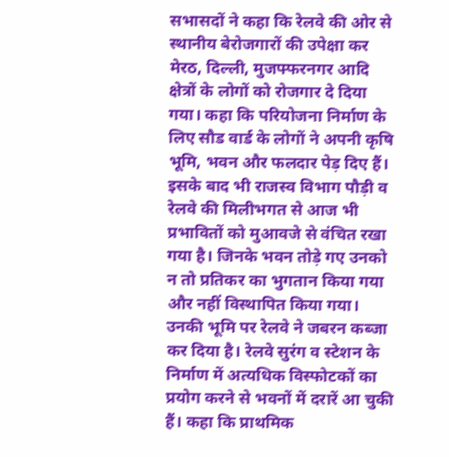सभासदों ने कहा कि रेलवे की ओर से स्थानीय बेरोजगारों की उपेक्षा कर मेरठ, दिल्ली, मुजफ्फरनगर आदि क्षेत्रों के लोगों को रोजगार दे दिया गया। कहा कि परियोजना निर्माण के लिए सौड वार्ड के लोगों ने अपनी कृषि भूमि, भवन और फलदार पेड़ दिए हैं। इसके बाद भी राजस्व विभाग पौड़ी व रेलवे की मिलीभगत से आज भी प्रभावितों को मुआवजे से वंचित रखा गया है। जिनके भवन तोड़े गए उनको न तो प्रतिकर का भुगतान किया गया और नहीं विस्थापित किया गया। उनकी भूमि पर रेलवे ने जबरन कब्जा कर दिया है। रेलवे सुरंग व स्टेशन के निर्माण में अत्यधिक विस्फोटकों का प्रयोग करने से भवनों में दरारें आ चुकी हैं। कहा कि प्राथमिक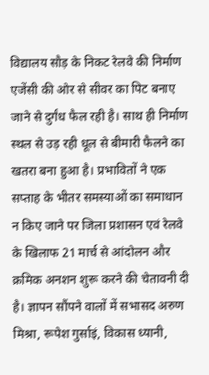विद्यालय सौड़ के निकट रेलवे की निर्माण एजेंसी की ओर से सीवर का पिट बनाए जाने से दुर्गंध फैल रही है। साथ ही निर्माण स्थल से उड़ रही धूल से बीमारी फैलने का खतरा बना हुआ है। प्रभावितों ने एक सप्ताह के भीतर समस्याओं का समाधान न किए जाने पर जिला प्रशासन एवं रेलवे के खिलाफ 21 मार्च से आंदोलन और क्रमिक अनशन शुरू करने की चेतावनी दी है। ज्ञापन सौंपने वालों में सभासद अरुण मिश्रा, रूपेश गुर्साइं, विकास ध्यानी,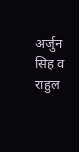अर्जुन सिह व राहुल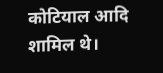कोटियाल आदि शामिल थे।